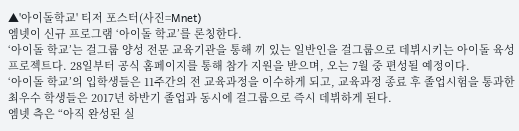▲'아이돌학교' 티저 포스터(사진=Mnet)
엠넷이 신규 프로그램 ‘아이돌 학교’를 론칭한다.
‘아이돌 학교’는 걸그룹 양성 전문 교육기관을 통해 끼 있는 일반인을 걸그룹으로 데뷔시키는 아이돌 육성 프로젝트다. 28일부터 공식 홈페이지를 통해 참가 지원을 받으며, 오는 7월 중 편성될 예정이다.
‘아이돌 학교’의 입학생들은 11주간의 전 교육과정을 이수하게 되고, 교육과정 종료 후 졸업시험을 통과한 최우수 학생들은 2017년 하반기 졸업과 동시에 걸그룹으로 즉시 데뷔하게 된다.
엠넷 측은 “아직 완성된 실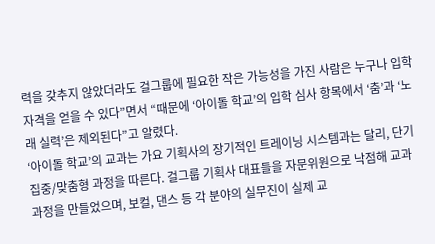력을 갖추지 않았더라도 걸그룹에 필요한 작은 가능성을 가진 사람은 누구나 입학 자격을 얻을 수 있다”면서 “때문에 ‘아이돌 학교’의 입학 심사 항목에서 ‘춤’과 ‘노래 실력’은 제외된다”고 알렸다.
‘아이돌 학교’의 교과는 가요 기획사의 장기적인 트레이닝 시스템과는 달리, 단기 집중/맞춤형 과정을 따른다. 걸그룹 기획사 대표들을 자문위원으로 낙점해 교과 과정을 만들었으며, 보컬, 댄스 등 각 분야의 실무진이 실제 교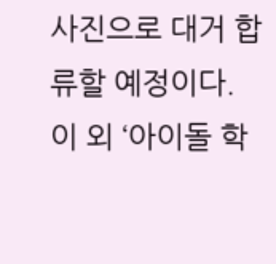사진으로 대거 합류할 예정이다.
이 외 ‘아이돌 학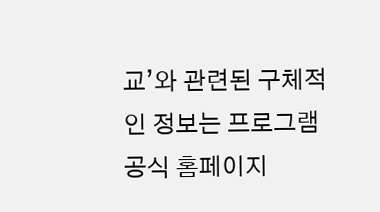교’와 관련된 구체적인 정보는 프로그램 공식 홈페이지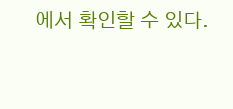에서 확인할 수 있다.